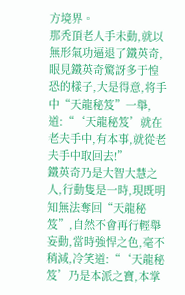方境界。
那秃頂老人手未動,就以無形氣功逼退了鐵英奇,眼見鐵英奇驚訝多于惶恐的樣子,大是得意,将手中“天龍秘笈”一舉,道:“‘天龍秘笈’就在老夫手中,有本事,就從老夫手中取回去!”
鐵英奇乃是大智大慧之人,行動隻是一時,現既明知無法奪回“天龍秘笈”,自然不會再行輕舉妄動,當時強悍之色,毫不稍減,冷笑道:“‘天龍秘笈’乃是本派之寶,本掌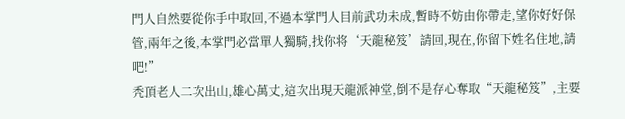門人自然要從你手中取回,不過本掌門人目前武功未成,暫時不妨由你帶走,望你好好保管,兩年之後,本掌門必當單人獨騎,找你将‘天龍秘笈’請回,現在,你留下姓名住地,請吧!”
秃頂老人二次出山,雄心萬丈,這次出現天龍派神堂,倒不是存心奪取“天龍秘笈”,主要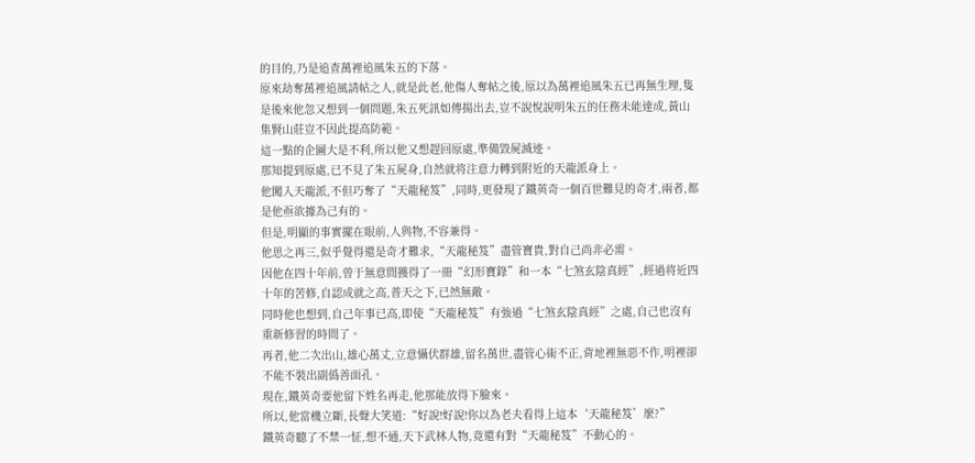的目的,乃是追查萬裡追風朱五的下落。
原來劫奪萬裡追風請帖之人,就是此老,他傷人奪帖之後,原以為萬裡追風朱五已再無生理,隻是後來他忽又想到一個問題,朱五死訊如傳揚出去,豈不說悅說明朱五的任務未能達成,黃山集賢山莊豈不因此提高防範。
這一點的企圖大是不利,所以他又想趕回原處,準備毀屍滅迹。
那知提到原處,已不見了朱五屍身,自然就将注意力轉到附近的天龍派身上。
他闖入天龍派,不但巧奪了“天龍秘笈”,同時,更發現了鐵英奇一個百世難見的奇才,兩者,都是他亟欲據為己有的。
但是,明顯的事實擺在眼前,人與物,不容兼得。
他思之再三,似乎覺得還是奇才難求,“天龍秘笈”盡管寶貴,對自己尚非必需。
因他在四十年前,曾于無意間獲得了一冊“幻形寶錄”和一本“七煞玄陰真經”,經過将近四十年的苦修,自認成就之高,普天之下,已然無敵。
同時他也想到,自己年事已高,即使“天龍秘笈”有強過“七煞玄陰真經”之處,自己也沒有重新修習的時間了。
再者,他二次出山,雄心萬丈,立意懾伏群雄,留名萬世,盡管心術不正,背地裡無惡不作,明裡卻不能不裝出副僞善面孔。
現在,鐵英奇要他留下姓名再走,他那能放得下臉來。
所以,他當機立斷,長聲大笑道:“好說!好說!你以為老夫看得上這本‘天龍秘笈’麼?”
鐵英奇聽了不禁一怔,想不通,天下武林人物,竟還有對“天龍秘笈”不動心的。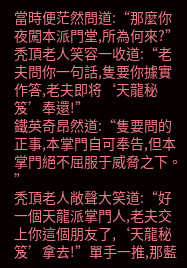當時便茫然問道:“那麼你夜闖本派門堂,所為何來?”
秃頂老人笑容一收道:“老夫問你一句話,隻要你據實作答,老夫即将‘天龍秘笈’奉還!”
鐵英奇昂然道:“隻要問的正事,本掌門自可奉告,但本掌門絕不屈服于威脅之下。
”
秃頂老人敞聲大笑道:“好一個天龍派掌門人,老夫交上你這個朋友了,‘天龍秘笈’拿去!”單手一推,那藍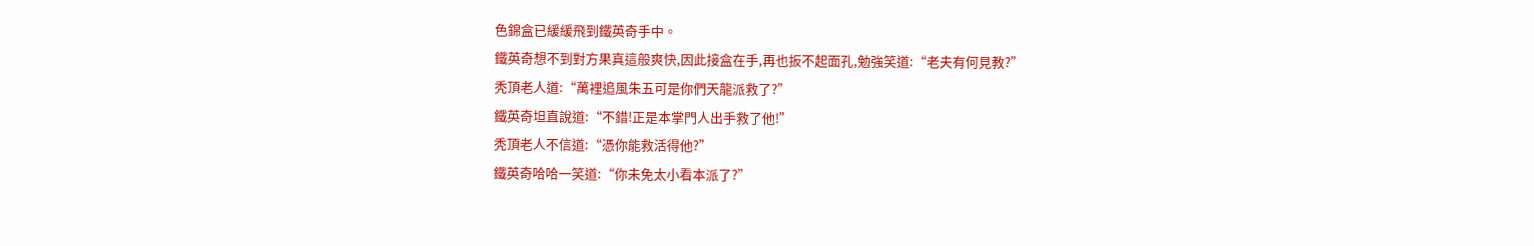色錦盒已緩緩飛到鐵英奇手中。
鐵英奇想不到對方果真這般爽快,因此接盒在手,再也扳不起面孔,勉強笑道:“老夫有何見教?”
秃頂老人道:“萬裡追風朱五可是你們天龍派救了?”
鐵英奇坦直說道:“不錯!正是本掌門人出手救了他!”
秃頂老人不信道:“憑你能救活得他?”
鐵英奇哈哈一笑道:“你未免太小看本派了?”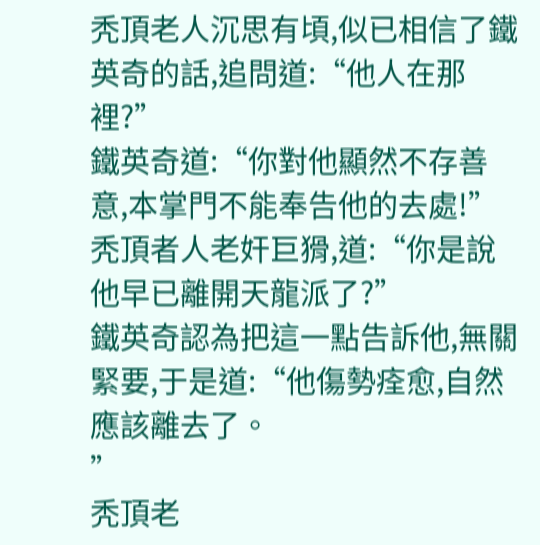秃頂老人沉思有頃,似已相信了鐵英奇的話,追問道:“他人在那裡?”
鐵英奇道:“你對他顯然不存善意,本掌門不能奉告他的去處!”
秃頂者人老奸巨猾,道:“你是說他早已離開天龍派了?”
鐵英奇認為把這一點告訴他,無關緊要,于是道:“他傷勢痊愈,自然應該離去了。
”
秃頂老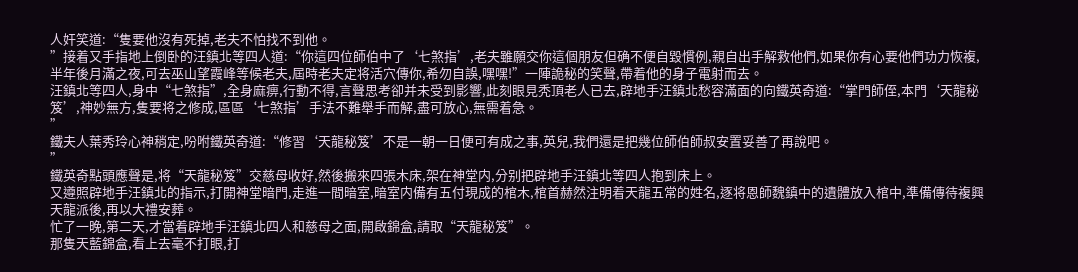人奸笑道:“隻要他沒有死掉,老夫不怕找不到他。
”接着又手指地上倒卧的汪鎮北等四人道:“你這四位師伯中了‘七煞指’,老夫雖願交你這個朋友但确不便自毀慣例,親自出手解救他們,如果你有心要他們功力恢複,半年後月滿之夜,可去巫山望霞峰等候老夫,屆時老夫定将活穴傳你,希勿自誤,嘿嘿!”一陣詭秘的笑聲,帶着他的身子電射而去。
汪鎮北等四人,身中“七煞指”,全身麻痹,行動不得,言聲思考卻并未受到影響,此刻眼見秃頂老人已去,辟地手汪鎮北愁容滿面的向鐵英奇道:“掌門師侄,本門‘天龍秘笈’,神妙無方,隻要将之修成,區區‘七煞指’手法不難舉手而解,盡可放心,無需着急。
”
鐵夫人葉秀玲心神稍定,吩咐鐵英奇道:“修習‘天龍秘笈’不是一朝一日便可有成之事,英兒,我們還是把幾位師伯師叔安置妥善了再說吧。
”
鐵英奇點頭應聲是,将“天龍秘笈”交慈母收好,然後搬來四張木床,架在神堂内,分别把辟地手汪鎮北等四人抱到床上。
又遵照辟地手汪鎮北的指示,打開神堂暗門,走進一間暗室,暗室内備有五付現成的棺木,棺首赫然注明着天龍五常的姓名,逐将恩師魏鎮中的遺體放入棺中,準備傳待複興天龍派後,再以大禮安葬。
忙了一晚,第二天,才當着辟地手汪鎮北四人和慈母之面,開啟錦盒,請取“天龍秘笈”。
那隻天藍錦盒,看上去毫不打眼,打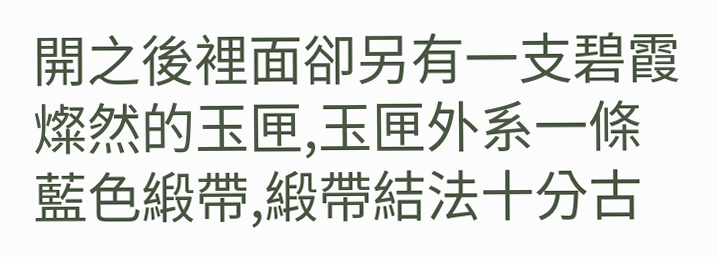開之後裡面卻另有一支碧霞燦然的玉匣,玉匣外系一條藍色緞帶,緞帶結法十分古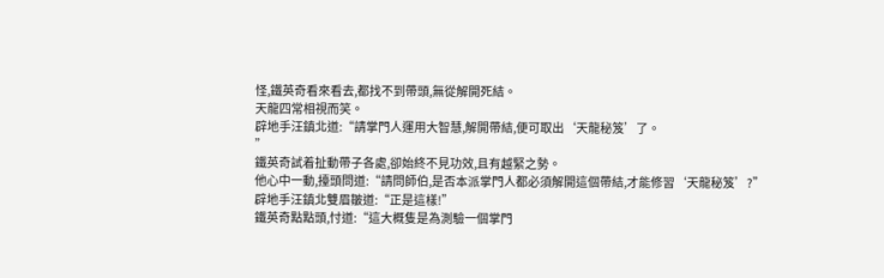怪,鐵英奇看來看去,都找不到帶頭,無從解開死結。
天龍四常相視而笑。
辟地手汪鎮北道:“請掌門人運用大智慧,解開帶結,便可取出‘天龍秘笈’了。
”
鐵英奇試着扯動帶子各處,卻始終不見功效,且有越緊之勢。
他心中一動,擡頭問道:“請問師伯,是否本派掌門人都必須解開這個帶結,才能修習‘天龍秘笈’?”
辟地手汪鎮北雙眉皺道:“正是這樣!”
鐵英奇點點頭,忖道:“這大概隻是為測驗一個掌門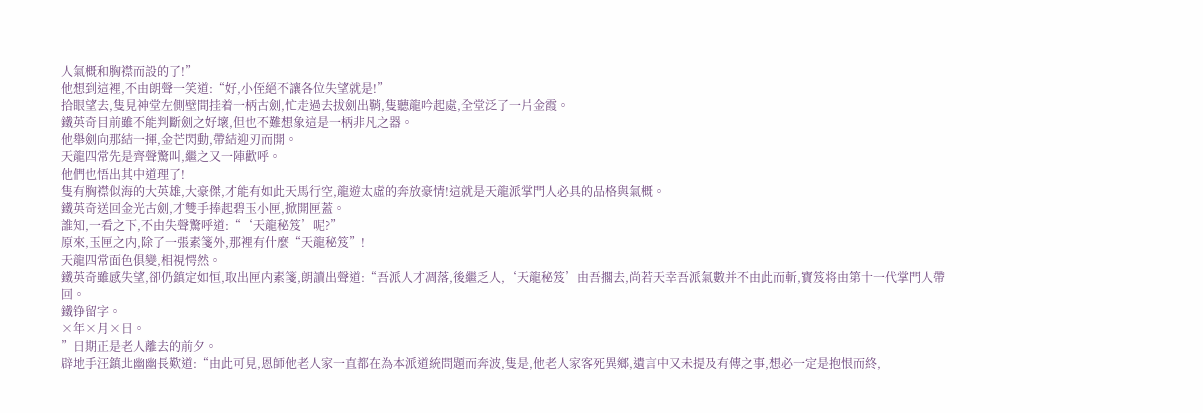人氣概和胸襟而設的了!”
他想到這裡,不由朗聲一笑道:“好,小侄絕不讓各位失望就是!”
拾眼望去,隻見神堂左側壁間挂着一柄古劍,忙走過去拔劍出鞘,隻聽龍吟起處,全堂泛了一片金霞。
鐵英奇目前雖不能判斷劍之好壞,但也不難想象這是一柄非凡之器。
他舉劍向那結一揮,金芒閃動,帶結迎刃而開。
天龍四常先是齊聲驚叫,繼之又一陣歡呼。
他們也悟出其中道理了!
隻有胸襟似海的大英雄,大豪傑,才能有如此天馬行空,龍遊太虛的奔放豪情!這就是天龍派掌門人必具的品格與氣概。
鐵英奇送回金光古劍,才雙手捧起碧玉小匣,掀開匣蓋。
誰知,一看之下,不由失聲驚呼道:“‘天龍秘笈’呢?”
原來,玉匣之内,除了一張素箋外,那裡有什麼“天龍秘笈”!
天龍四常面色俱變,相視愕然。
鐵英奇雖感失望,卻仍鎮定如恒,取出匣内素箋,朗讀出聲道:“吾派人才凋落,後繼乏人,‘天龍秘笈’由吾擱去,尚若天幸吾派氣數并不由此而斬,寶笈将由第十一代掌門人帶回。
鐵铮留字。
×年×月×日。
”日期正是老人離去的前夕。
辟地手汪鎮北幽幽長歎道:“由此可見,恩師他老人家一直都在為本派道統問題而奔波,隻是,他老人家客死異鄉,遺言中又未提及有傳之事,想必一定是抱恨而終,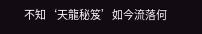不知‘天龍秘笈’如今流落何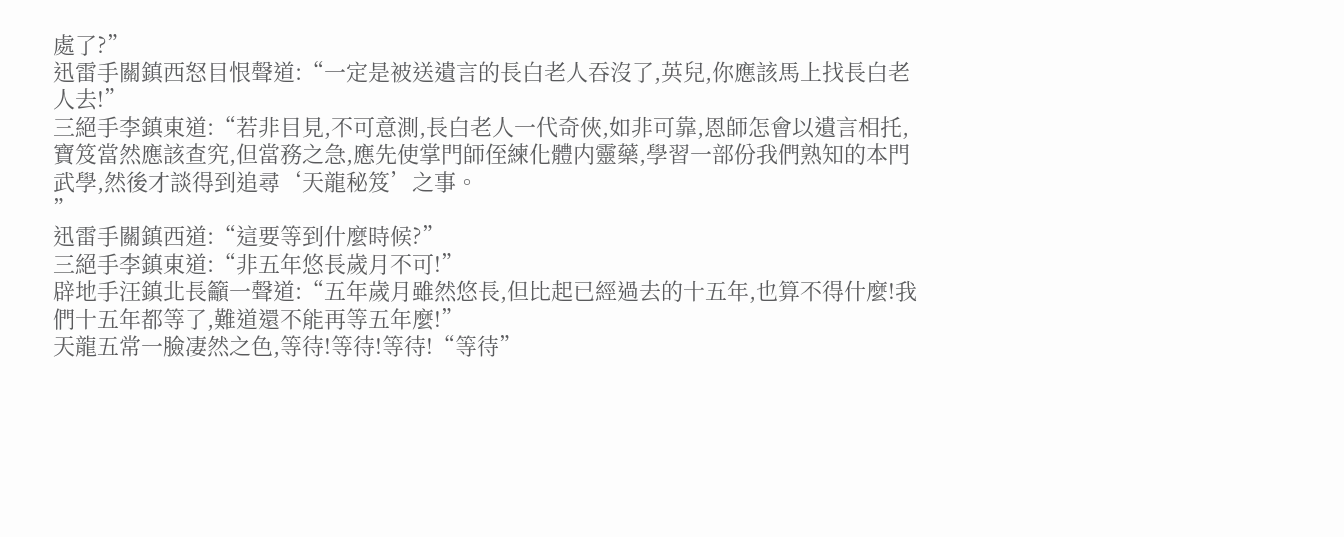處了?”
迅雷手關鎮西怒目恨聲道:“一定是被送遺言的長白老人吞沒了,英兒,你應該馬上找長白老人去!”
三絕手李鎮東道:“若非目見,不可意測,長白老人一代奇俠,如非可靠,恩師怎會以遺言相托,寶笈當然應該查究,但當務之急,應先使掌門師侄練化體内靈藥,學習一部份我們熟知的本門武學,然後才談得到追尋‘天龍秘笈’之事。
”
迅雷手關鎮西道:“這要等到什麼時候?”
三絕手李鎮東道:“非五年悠長歲月不可!”
辟地手汪鎮北長籲一聲道:“五年歲月雖然悠長,但比起已經過去的十五年,也算不得什麼!我們十五年都等了,難道還不能再等五年麼!”
天龍五常一臉凄然之色,等待!等待!等待!“等待”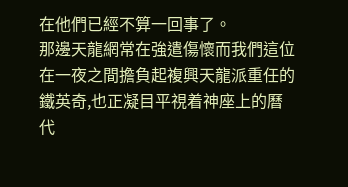在他們已經不算一回事了。
那邊天龍網常在強遣傷懷而我們這位在一夜之間擔負起複興天龍派重任的鐵英奇,也正凝目平視着神座上的曆代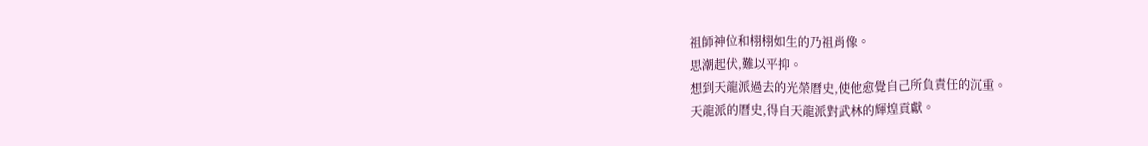祖師神位和栩栩如生的乃祖肖像。
思潮起伏,難以平抑。
想到天龍派過去的光榮曆史,使他愈覺自己所負責任的沉重。
天龍派的曆史,得自天龍派對武林的輝煌貢獻。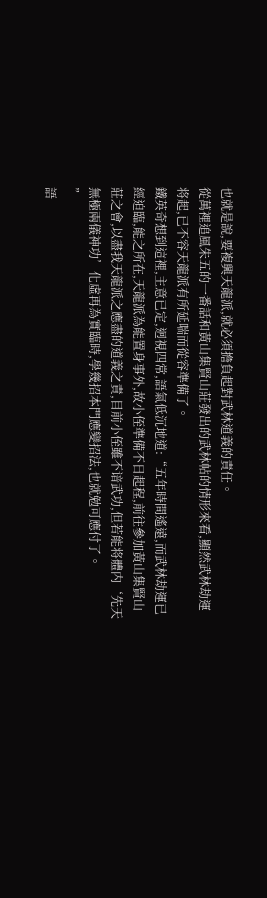也就是說,要複興天龍派,就必須擔負起對武林道義的責任。
從萬裡追風朱五的一番話和黃山集賢山莊發出的武林帖的情形來看,顯然武林劫運将起,已不容天龍派有所延喘而從容準備了。
鐵英奇想到這裡,主意已定,迥視四常,語氣低沉地道:“五年時間遙遠,而武林劫運已經迫臨,能之所在,天龍派為能置身事外,故小侄準備不日起程,前往參加黃山集賢山莊之會,以盡我天龍派之應盡的道義之責,目前小侄雖不谙武功,但若能将體内‘先天無極兩儀神功’化虛再為實臨時,學幾招本門應變招法,也就勉可應付了。
”
語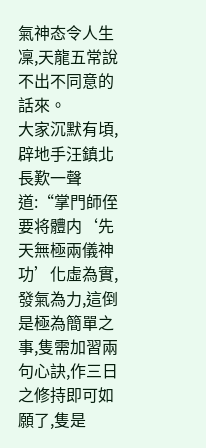氣神态令人生凜,天龍五常說不出不同意的話來。
大家沉默有頃,辟地手汪鎮北長歎一聲道:“掌門師侄要将體内‘先天無極兩儀神功’化虛為實,發氣為力,這倒是極為簡單之事,隻需加習兩句心訣,作三日之修持即可如願了,隻是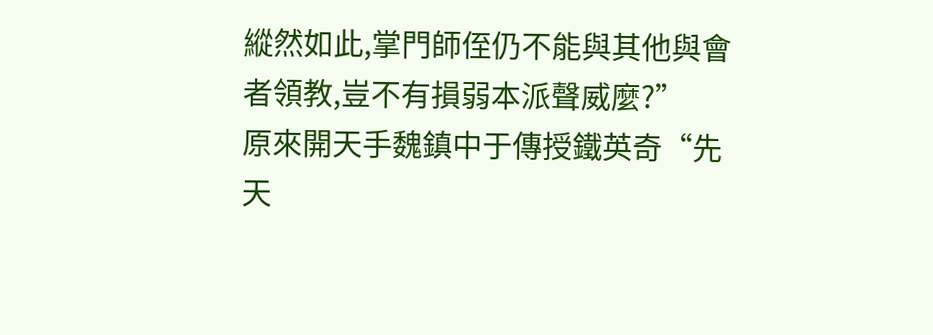縱然如此,掌門師侄仍不能與其他與會者領教,豈不有損弱本派聲威麼?”
原來開天手魏鎮中于傳授鐵英奇“先天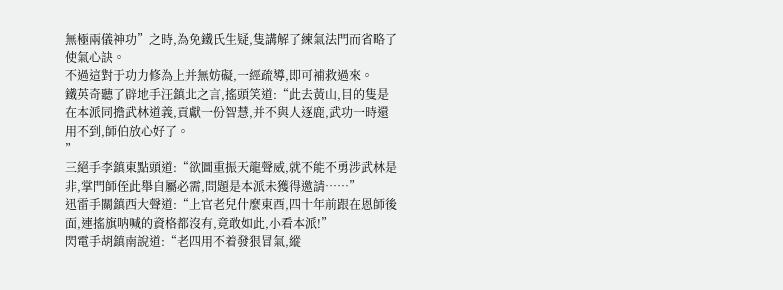無極兩儀神功”之時,為免鐵氏生疑,隻講解了練氣法門而省略了使氣心訣。
不過這對于功力修為上并無妨礙,一經疏導,即可補救過來。
鐵英奇聽了辟地手汪鎮北之言,搖頭笑道:“此去黃山,目的隻是在本派同擔武林道義,貢獻一份智慧,并不與人逐鹿,武功一時還用不到,師伯放心好了。
”
三絕手李鎮東點頭道:“欲圖重振天龍聲威,就不能不勇涉武林是非,掌門師侄此舉自屬必需,問題是本派未獲得邀請……”
迅雷手關鎮西大聲道:“上官老兒什麼東酉,四十年前跟在恩師後面,連搖旗呐喊的資格都沒有,竟敢如此,小看本派!”
閃電手胡鎮南說道:“老四用不着發狠冒氣,縱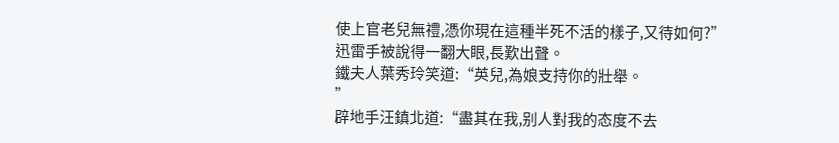使上官老兒無禮,憑你現在這種半死不活的樣子,又待如何?”
迅雷手被說得一翻大眼,長歎出聲。
鐵夫人葉秀玲笑道:“英兒,為娘支持你的壯舉。
”
辟地手汪鎮北道:“盡其在我,别人對我的态度不去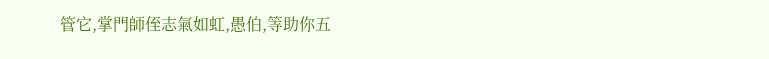管它,掌門師侄志氣如虹,愚伯,等助你五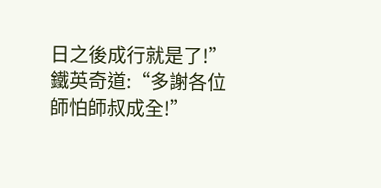日之後成行就是了!”
鐵英奇道:“多謝各位師怕師叔成全!”